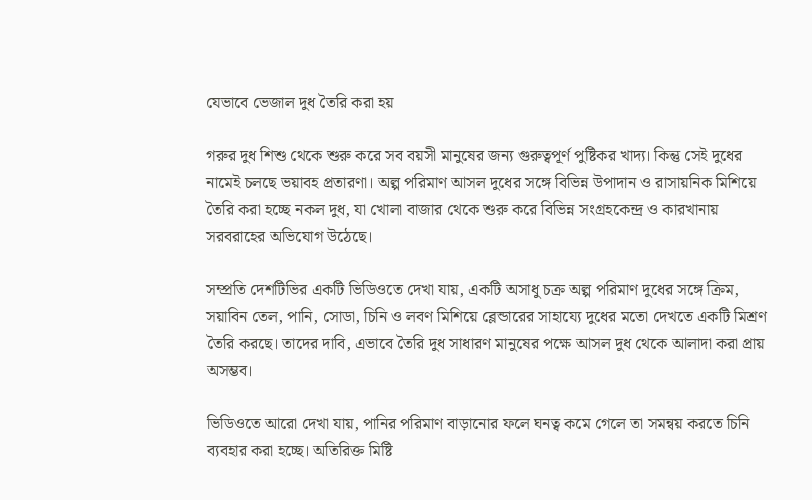যেভাবে ভেজাল দুধ তৈরি করা হয়

গরুর দুধ শিশু থেকে শুরু করে সব বয়সী মানুষের জন্য গুরুত্বপূর্ণ পুষ্টিকর খাদ্য। কিন্তু সেই দুধের নামেই চলছে ভয়াবহ প্রতারণা। অল্প পরিমাণ আসল দুধের সঙ্গে বিভিন্ন উপাদান ও রাসায়নিক মিশিয়ে তৈরি করা হচ্ছে নকল দুধ, যা খোলা বাজার থেকে শুরু করে বিভিন্ন সংগ্রহকেন্দ্র ও কারখানায় সরবরাহের অভিযোগ উঠেছে।

সম্প্রতি দেশটিভির একটি ভিডিওতে দেখা যায়, একটি অসাধু চক্র অল্প পরিমাণ দুধের সঙ্গে ক্রিম, সয়াবিন তেল, পানি, সোডা, চিনি ও লবণ মিশিয়ে ব্লেন্ডারের সাহায্যে দুধের মতো দেখতে একটি মিশ্রণ তৈরি করছে। তাদের দাবি, এভাবে তৈরি দুধ সাধারণ মানুষের পক্ষে আসল দুধ থেকে আলাদা করা প্রায় অসম্ভব।

ভিডিওতে আরো দেখা যায়, পানির পরিমাণ বাড়ানোর ফলে ঘনত্ব কমে গেলে তা সমন্বয় করতে চিনি ব্যবহার করা হচ্ছে। অতিরিক্ত মিষ্টি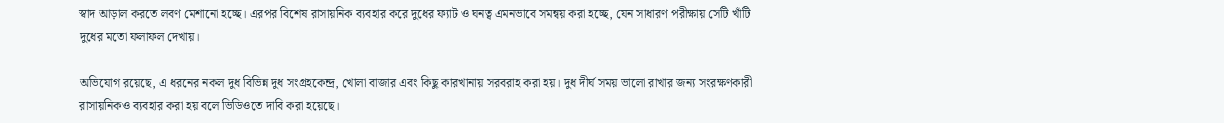স্বাদ আড়াল করতে লবণ মেশানো হচ্ছে। এরপর বিশেষ রাসায়নিক ব্যবহার করে দুধের ফ্যাট ও ঘনত্ব এমনভাবে সমন্বয় করা হচ্ছে, যেন সাধারণ পরীক্ষায় সেটি খাঁটি দুধের মতো ফলাফল দেখায়।

অভিযোগ রয়েছে, এ ধরনের নকল দুধ বিভিন্ন দুধ সংগ্রহকেন্দ্র, খোলা বাজার এবং কিছু কারখানায় সরবরাহ করা হয়। দুধ দীর্ঘ সময় ভালো রাখার জন্য সংরক্ষণকারী রাসায়নিকও ব্যবহার করা হয় বলে ভিডিওতে দাবি করা হয়েছে।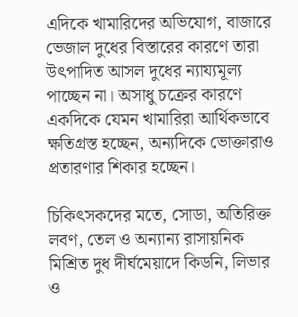এদিকে খামারিদের অভিযোগ, বাজারে ভেজাল দুধের বিস্তারের কারণে তারা উৎপাদিত আসল দুধের ন্যায্যমূল্য পাচ্ছেন না। অসাধু চক্রের কারণে একদিকে যেমন খামারিরা আর্থিকভাবে ক্ষতিগ্রস্ত হচ্ছেন, অন্যদিকে ভোক্তারাও প্রতারণার শিকার হচ্ছেন।

চিকিৎসকদের মতে, সোডা, অতিরিক্ত লবণ, তেল ও অন্যান্য রাসায়নিক মিশ্রিত দুধ দীর্ঘমেয়াদে কিডনি, লিভার ও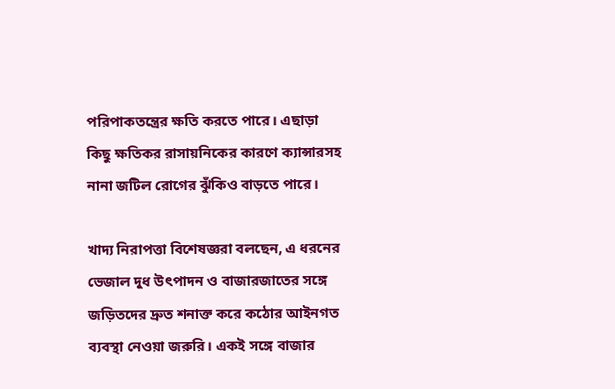পরিপাকতন্ত্রের ক্ষতি করতে পারে। এছাড়া কিছু ক্ষতিকর রাসায়নিকের কারণে ক্যান্সারসহ নানা জটিল রোগের ঝুঁকিও বাড়তে পারে।

খাদ্য নিরাপত্তা বিশেষজ্ঞরা বলছেন, এ ধরনের ভেজাল দুধ উৎপাদন ও বাজারজাতের সঙ্গে জড়িতদের দ্রুত শনাক্ত করে কঠোর আইনগত ব্যবস্থা নেওয়া জরুরি। একই সঙ্গে বাজার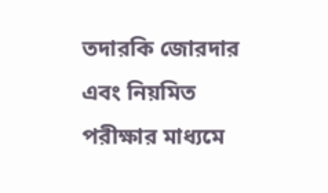তদারকি জোরদার এবং নিয়মিত পরীক্ষার মাধ্যমে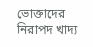ভোক্তাদের নিরাপদ খাদ্য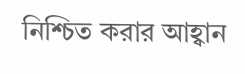নিশ্চিত করার আহ্বান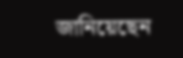জানিয়েছেন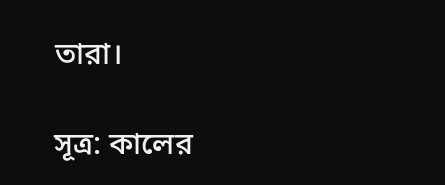তারা।

সূত্র: কালের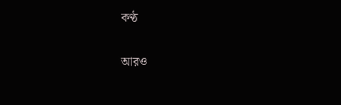কণ্ঠ

আরও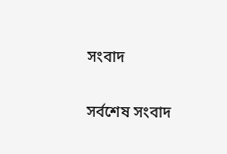সংবাদ

সর্বশেষ সংবাদ